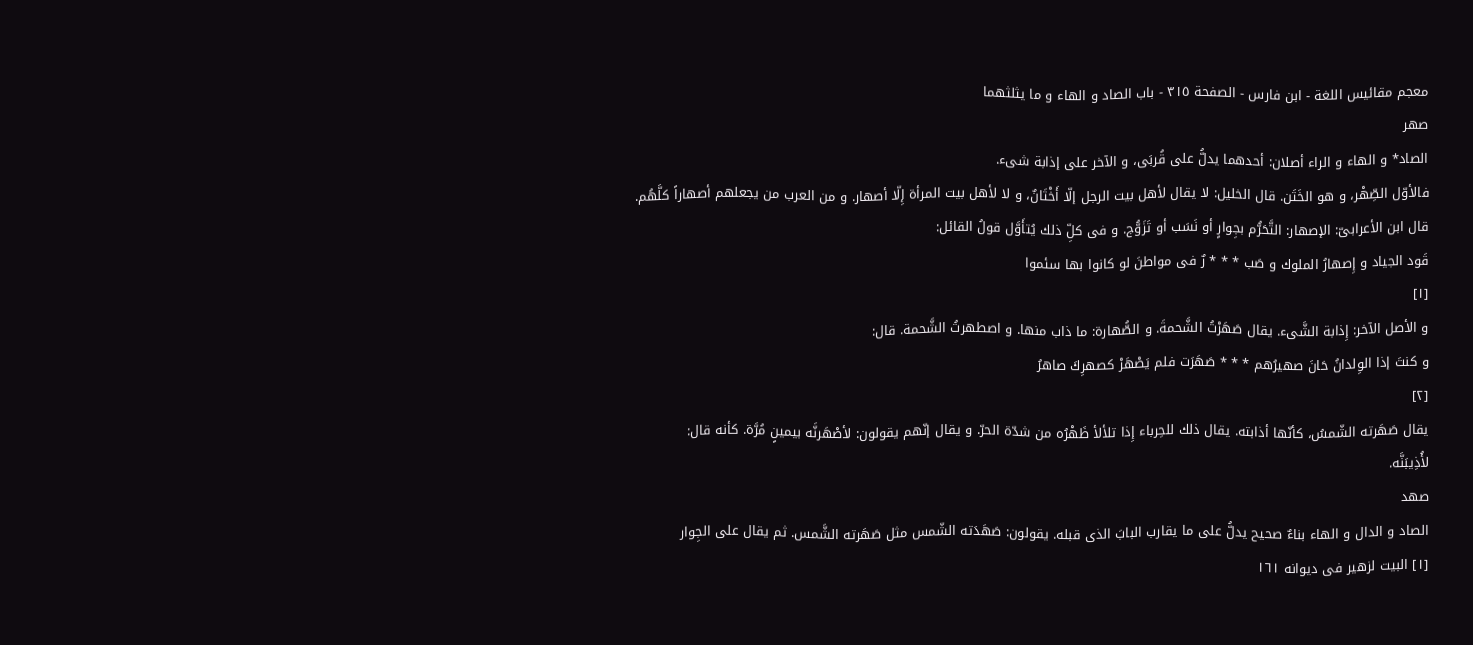معجم مقائيس اللغة - ابن فارس - الصفحة ٣١٥ - باب الصاد و الهاء و ما يثلثهما
صهر
الصاد* و الهاء و الراء أصلان: أحدهما يدلُّ على قُربَى، و الآخر على إذابة شىء.
فالأوّل الصِّهْر، و هو الخَتَن. قال الخليل: لا يقال لأهل بيت الرجل إلّا أَخْتَانٌ، و لا لأهل بيت المرأة إِلّا أصهار. و من العرب من يجعلهم أصهاراً كلَّهُم.
قال ابن الأعرابىّ: الإصهار: التَّحَرُّم بجِوارٍ أو نَسَب أو تَزَوُّج. و فى كلِّ ذلك يُتأَوَّل قولُ القائل:
قَود الجياد و إِصهارُ الملوك و صَب * * * رٌ فى مواطنَ لو كانوا بها سئموا
[١]
و الأصل الآخر: إِذابة الشَّىء. يقال صَهَرْتُ الشَّحمةَ. و الصُّهارة: ما ذاب منها. و اصطهرتُ الشَّحمة. قال:
و كنتَ إذا الوِلدانُ حَانَ صهيرُهم * * * صَهَرَت فلم يَصْهَرْ كصهرِكَ صاهرُ
[٢]
يقال صَهَرته الشّمسُ، كأنّها أذابته. يقال ذلك للحِرباء إِذا تلألأ ظَهْرُه من شدّة الحرّ. و يقال إنّهم يقولون: لأصْهَرنَّه بيمينٍ مُرَّة. كأنه قال:
لأُذِيبَنَّه.
صهد
الصاد و الدال و الهاء بناءٌ صحيح يدلُّ على ما يقارب البابَ الذى قبله. يقولون: صَهَدَته الشّمس مثل صَهَرته الشَّمس. ثم يقال على الجِوار
[١] البيت لزهير فى ديوانه ١٦١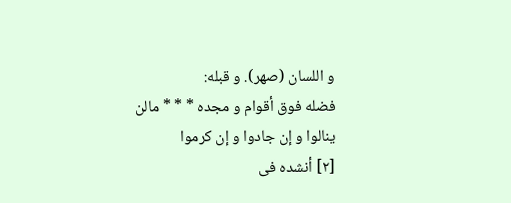و اللسان (صهر). و قبله:
فضله فوق أقوام و مجده * * * مالن ينالوا و إن جادوا و إن كرموا
[٢] أنشده فى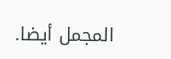المجمل أيضا.